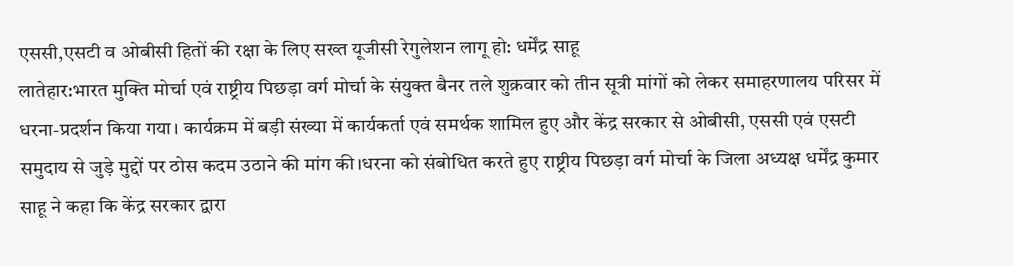एससी,एसटी व ओबीसी हितों की रक्षा के लिए सख्त यूजीसी रेगुलेशन लागू हो: धर्मेंद्र साहू
लातेहार:भारत मुक्ति मोर्चा एवं राष्ट्रीय पिछड़ा वर्ग मोर्चा के संयुक्त बैनर तले शुक्रवार को तीन सूत्री मांगों को लेकर समाहरणालय परिसर में धरना-प्रदर्शन किया गया। कार्यक्रम में बड़ी संख्या में कार्यकर्ता एवं समर्थक शामिल हुए और केंद्र सरकार से ओबीसी, एससी एवं एसटी समुदाय से जुड़े मुद्दों पर ठोस कदम उठाने की मांग की।धरना को संबोधित करते हुए राष्ट्रीय पिछड़ा वर्ग मोर्चा के जिला अध्यक्ष धर्मेंद्र कुमार साहू ने कहा कि केंद्र सरकार द्वारा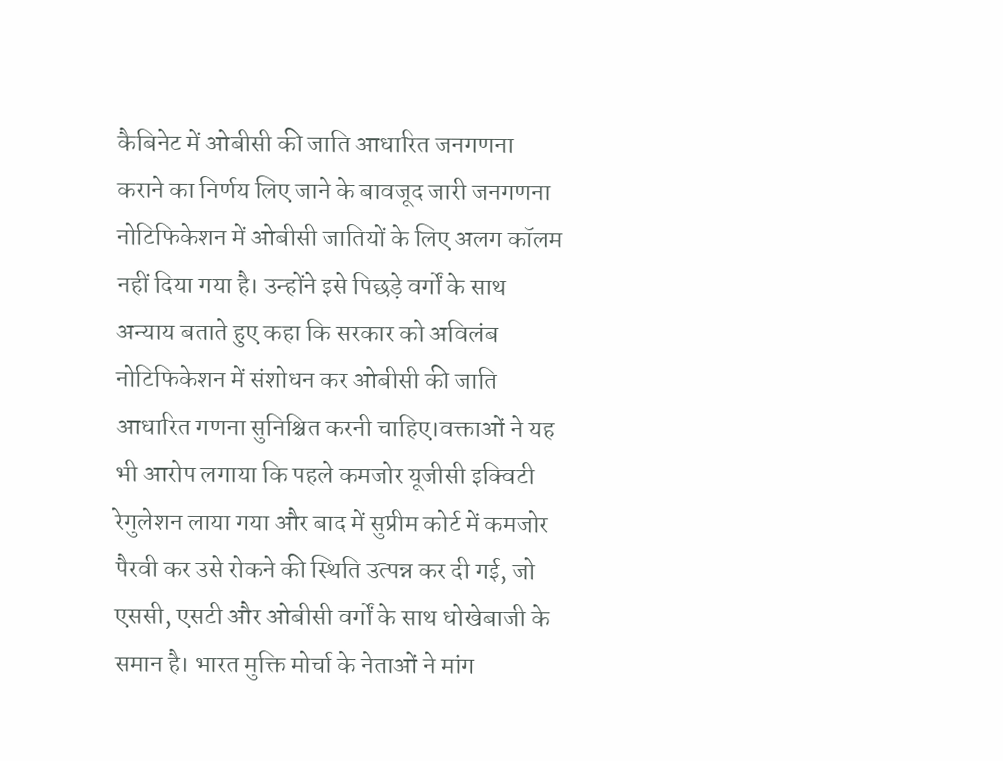कैबिनेट में ओबीसी की जाति आधारित जनगणना कराने का निर्णय लिए जाने के बावजूद जारी जनगणना नोटिफिकेशन में ओबीसी जातियों के लिए अलग कॉलम नहीं दिया गया है। उन्होंने इसे पिछड़े वर्गों के साथ अन्याय बताते हुए कहा कि सरकार को अविलंब नोटिफिकेशन में संशोधन कर ओबीसी की जाति आधारित गणना सुनिश्चित करनी चाहिए।वक्ताओं ने यह भी आरोप लगाया कि पहले कमजोर यूजीसी इक्विटी रेगुलेशन लाया गया और बाद में सुप्रीम कोर्ट में कमजोर पैरवी कर उसे रोकने की स्थिति उत्पन्न कर दी गई, जो एससी, एसटी और ओबीसी वर्गों के साथ धोखेबाजी के समान है। भारत मुक्ति मोर्चा के नेताओं ने मांग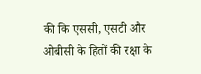की कि एससी, एसटी और ओबीसी के हितों की रक्षा के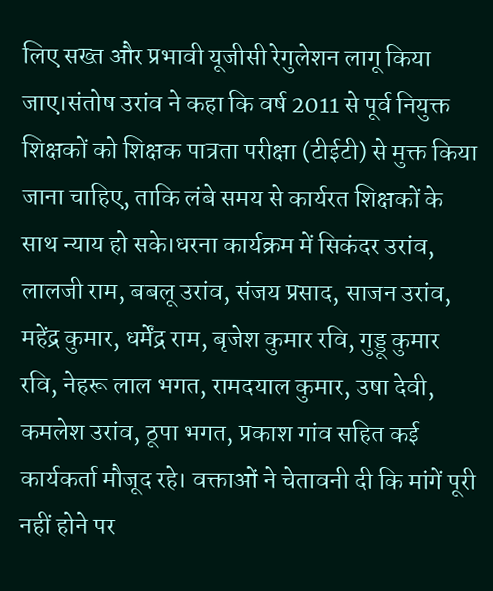लिए सख्त और प्रभावी यूजीसी रेगुलेशन लागू किया जाए।संतोष उरांव ने कहा कि वर्ष 2011 से पूर्व नियुक्त शिक्षकों को शिक्षक पात्रता परीक्षा (टीईटी) से मुक्त किया जाना चाहिए, ताकि लंबे समय से कार्यरत शिक्षकों के साथ न्याय हो सके।धरना कार्यक्रम में सिकंदर उरांव, लालजी राम, बबलू उरांव, संजय प्रसाद, साजन उरांव, महेंद्र कुमार, धर्मेंद्र राम, बृजेश कुमार रवि, गुड्डू कुमार रवि, नेहरू लाल भगत, रामदयाल कुमार, उषा देवी, कमलेश उरांव, ठूपा भगत, प्रकाश गांव सहित कई कार्यकर्ता मौजूद रहे। वक्ताओं ने चेतावनी दी कि मांगें पूरी नहीं होने पर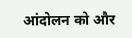आंदोलन को और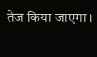तेज किया जाएगा।